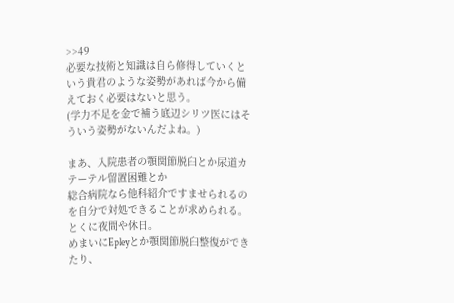>>49
必要な技術と知識は自ら修得していくという貴君のような姿勢があれば今から備えておく必要はないと思う。
(学力不足を金で補う底辺シリツ医にはそういう姿勢がないんだよね。)

まあ、入院患者の顎関節脱臼とか尿道カテーテル留置困難とか
総合病院なら他科紹介ですませられるのを自分で対処できることが求められる。
とくに夜間や休日。
めまいにEpleyとか顎関節脱臼整復ができたり、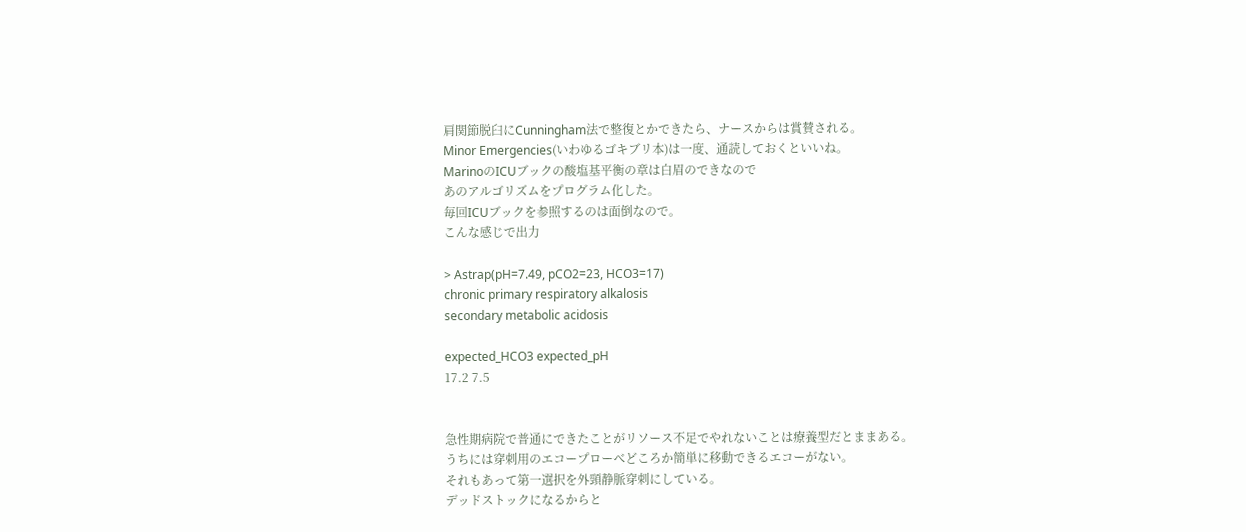肩関節脱臼にCunningham法で整復とかできたら、ナースからは賞賛される。
Minor Emergencies(いわゆるゴキブリ本)は一度、通読しておくといいね。
MarinoのICUブックの酸塩基平衡の章は白眉のできなので
あのアルゴリズムをプログラム化した。
毎回ICUブックを参照するのは面倒なので。
こんな感じで出力

> Astrap(pH=7.49, pCO2=23, HCO3=17)
chronic primary respiratory alkalosis
secondary metabolic acidosis

expected_HCO3 expected_pH
17.2 7.5


急性期病院で普通にできたことがリソース不足でやれないことは療養型だとままある。
うちには穿刺用のエコープローべどころか簡単に移動できるエコーがない。
それもあって第一選択を外頸静脈穿刺にしている。
デッドストックになるからと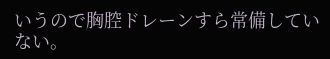いうので胸腔ドレーンすら常備していない。